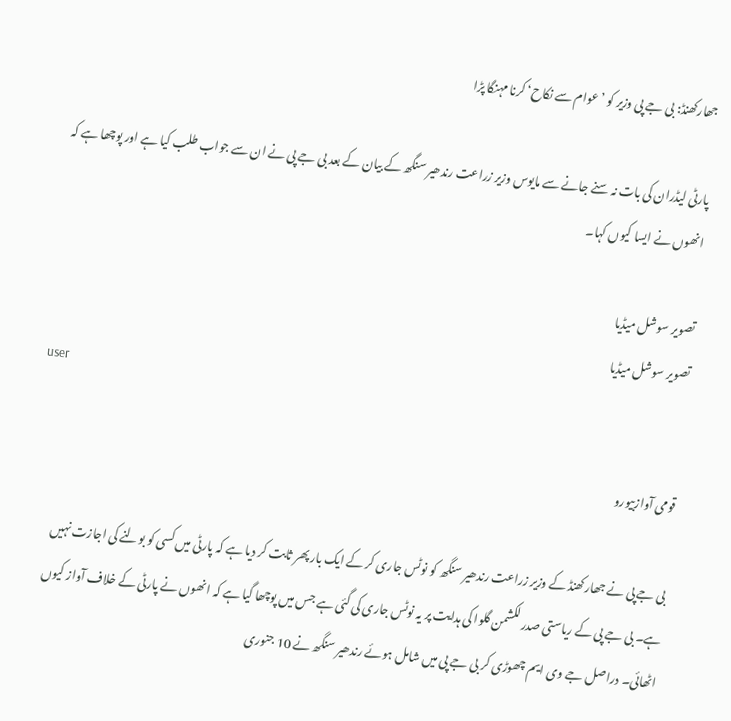جھارکھنڈ: بی جے پی وزیر کو ’عوام سے نکاح‘ کرنا مہنگا پڑا

پارٹی لیڈران کی بات نہ سنے جانے سے مایوس وزیر زراعت رندھیر سنگھ کے بیان کے بعد بی جے پی نے ان سے جواب طلب کیا ہے اور پوچھا ہے کہ انھوں نے ایسا کیوں کہا۔

تصویر سوشل میڈیا
تصویر سوشل میڈیا
user

قومی آوازبیورو

بی جے پی نے جھارکھنڈ کے وزیر زراعت رندھیر سنگھ کو نوٹس جاری کر کے ایک بار پھر ثابت کر دیا ہے کہ پارٹی میں کسی کو بولنے کی اجازت نہیں ہے۔ بی جے پی کے ریاستی صدر لکشمن گلوا کی ہدایت پر یہ نوٹس جاری کی گئی ہے جس میں پوچھا گیا ہے کہ انھوں نے پارٹی کے خلاف آواز کیوں اٹھائی۔ دراصل جے وی ایم چھوڑی کر بی جے پی میں شامل ہوئے رندھیر سنگھ نے 10 جنوری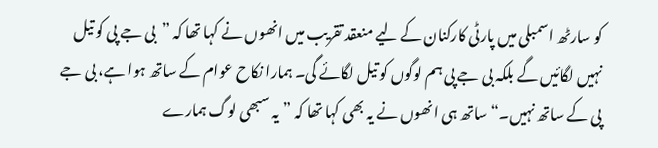کو سارٹھ اسمبلی میں پارٹی کارکنان کے لیے منعقد تقریب میں انھوں نے کہا تھا کہ ”بی جے پی کو تیل نہیں لگائیں گے بلکہ بی جے پی ہم لوگوں کو تیل لگائے گی۔ ہمارا نکاح عوام کے ساتھ ہوا ہے، بی جے پی کے ساتھ نہیں۔“ ساتھ ہی انھوں نے یہ بھی کہا تھا کہ ”یہ سبھی لوگ ہمارے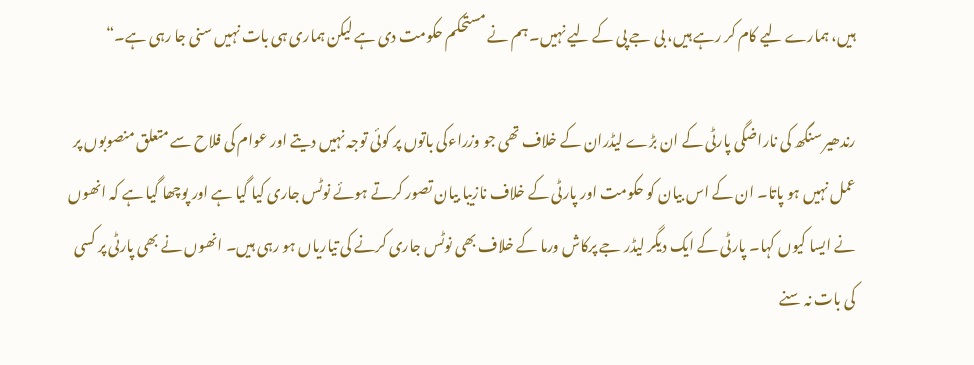ہیں، ہمارے لیے کام کر رہے ہیں، بی جے پی کے لیے نہیں۔ ہم نے مستحکم حکومت دی ہے لیکن ہماری ہی بات نہیں سنی جا رہی ہے۔“

رندھیر سنگھ کی ناراضگی پارٹی کے ان بڑے لیڈران کے خلاف تھی جو وزراءکی باتوں پر کوئی توجہ نہیں دیتے اور عوام کی فلاح سے متعلق منصوبوں پر عمل نہیں ہو پاتا۔ ان کے اس بیان کو حکومت اور پارٹی کے خلاف نازیبا بیان تصور کرتے ہوئے نوٹس جاری کیا گیا ہے اور پوچھا گیا ہے کہ انھوں نے ایسا کیوں کہا۔ پارٹی کے ایک دیگر لیڈر جے پرکاش ورما کے خلاف بھی نوٹس جاری کرنے کی تیاریاں ہو رہی ہیں۔ انھوں نے بھی پارٹی پر کسی کی بات نہ سنے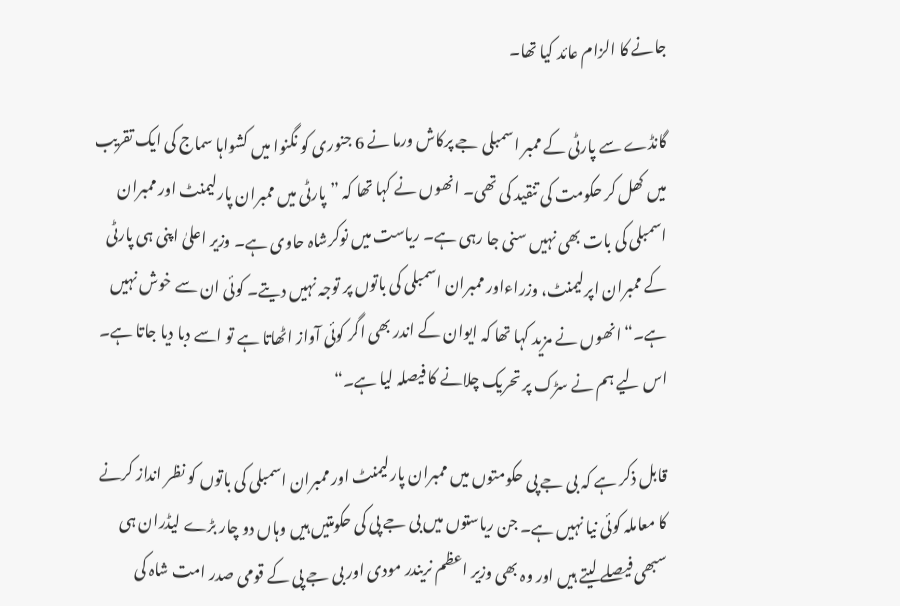جانے کا الزام عائد کیا تھا۔

گانڈے سے پارٹی کے ممبر اسمبلی جے پرکاش ورما نے 6 جنوری کو نگنوا میں کشواہا سماج کی ایک تقریب میں کھل کر حکومت کی تنقید کی تھی۔ انھوں نے کہا تھا کہ ”پارٹی میں ممبران پارلیمنٹ اور ممبران اسمبلی کی بات بھی نہیں سنی جا رہی ہے۔ ریاست میں نوکرشاہ حاوی ہے۔ وزیر اعلیٰ اپنی ہی پارٹی کے ممبران اپرلیمنٹ، وزراءاور ممبران اسمبلی کی باتوں پر توجہ نہیں دیتے۔ کوئی ان سے خوش نہیں ہے۔“ انھوں نے مزید کہا تھا کہ ایوان کے اندر بھی اگر کوئی آواز اٹھاتا ہے تو اسے دبا دیا جاتا ہے۔ اس لیے ہم نے سڑک پر تحریک چلانے کا فیصلہ لیا ہے۔“

قابل ذکر ہے کہ بی جے پی حکومتوں میں ممبران پارلیمنٹ اور ممبران اسمبلی کی باتوں کو نظر انداز کرنے کا معاملہ کوئی نیا نہیں ہے۔ جن ریاستوں میں بی جے پی کی حکومتیں ہیں وہاں دو چار بڑے لیڈران ہی سبھی فیصلے لیتے ہیں اور وہ بھی وزیر اعظم نریندر مودی اور بی جے پی کے قومی صدر امت شاہ کی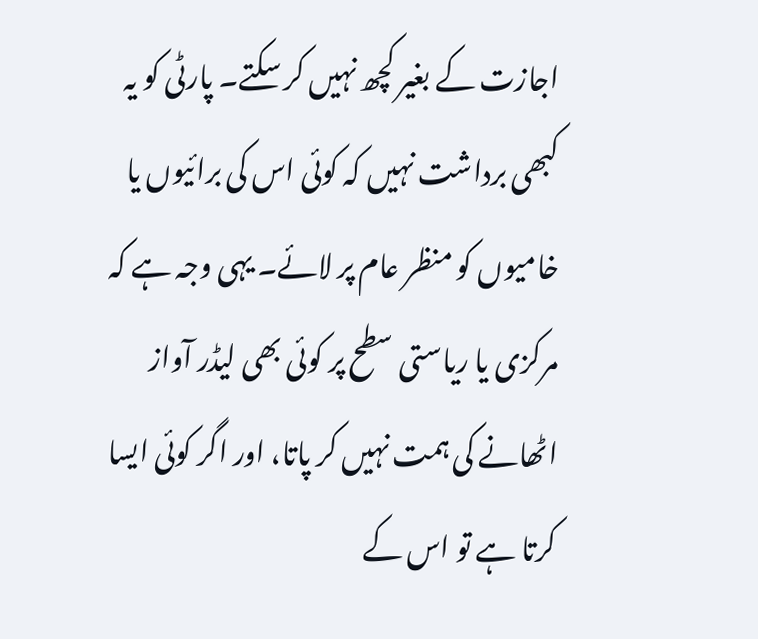اجازت کے بغیر کچھ نہیں کر سکتے۔ پارٹی کو یہ کبھی برداشت نہیں کہ کوئی اس کی برائیوں یا خامیوں کو منظر عام پر لائے۔ یہی وجہ ہے کہ مرکزی یا ریاستی سطح پر کوئی بھی لیڈر آواز اٹھانے کی ہمت نہیں کر پاتا، اور اگر کوئی ایسا کرتا ہے تو اس کے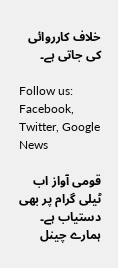خلاف کارروائی کی جاتی ہے۔

Follow us: Facebook, Twitter, Google News

قومی آواز اب ٹیلی گرام پر بھی دستیاب ہے۔ ہمارے چینل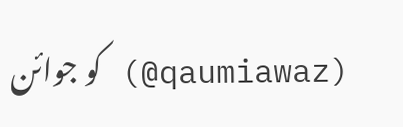(qaumiawaz@) کو جوائن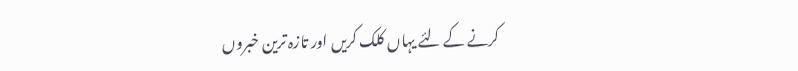کرنے کے لئے یہاں کلک کریں اور تازہ ترین خبروں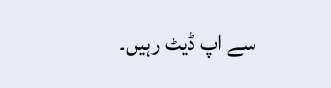سے اپ ڈیٹ رہیں۔